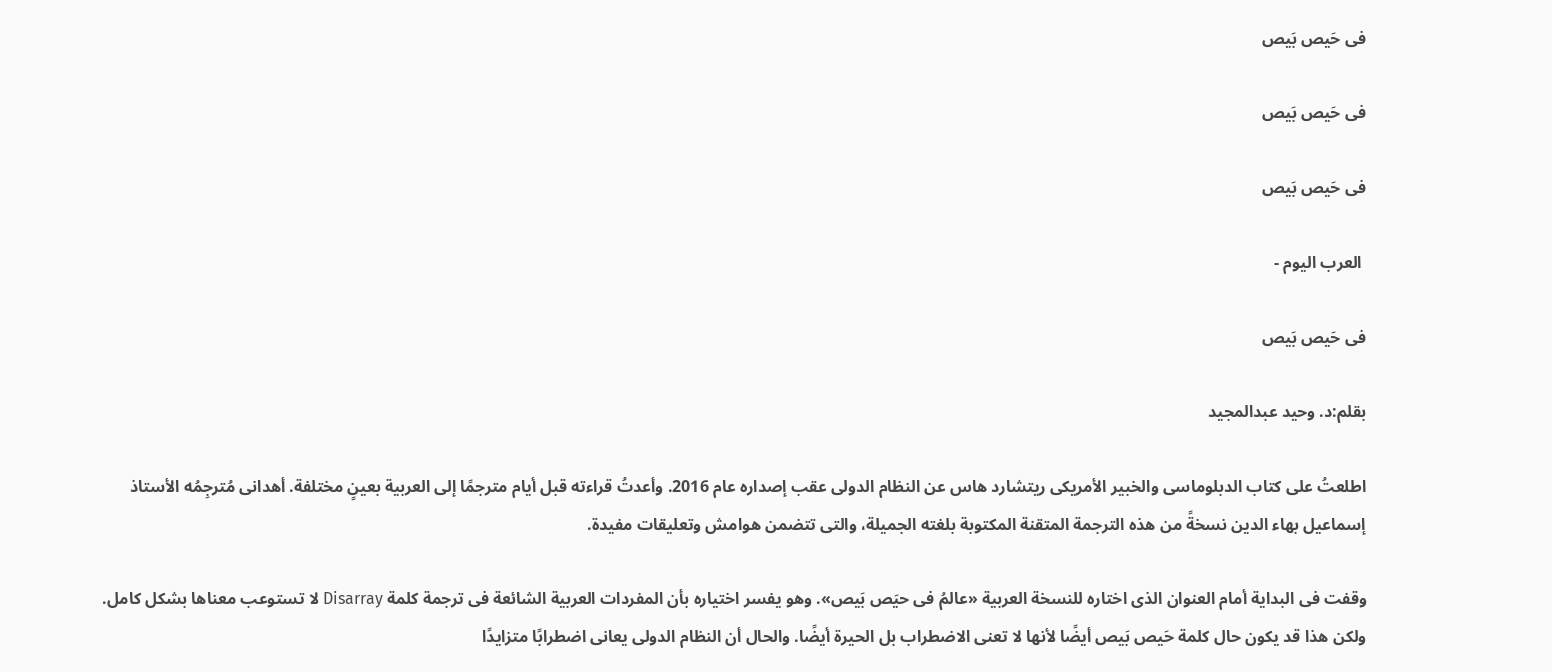فى حَيص بَيص

فى حَيص بَيص

فى حَيص بَيص

 العرب اليوم -

فى حَيص بَيص

بقلم:د. وحيد عبدالمجيد

اطلعتُ على كتاب الدبلوماسى والخبير الأمريكى ريتشارد هاس عن النظام الدولى عقب إصداره عام 2016. وأعدتُ قراءته قبل أيام مترجمًا إلى العربية بعينٍ مختلفة. أهدانى مُترجِمُه الأستاذ إسماعيل بهاء الدين نسخةً من هذه الترجمة المتقنة المكتوبة بلغته الجميلة، والتى تتضمن هوامش وتعليقات مفيدة.

وقفت فى البداية أمام العنوان الذى اختاره للنسخة العربية «عالمُ فى حيَص بَيص». وهو يفسر اختياره بأن المفردات العربية الشائعة فى ترجمة كلمة Disarray لا تستوعب معناها بشكل كامل. ولكن هذا قد يكون حال كلمة حَيص بَيص أيضًا لأنها لا تعنى الاضطراب بل الحيرة أيضًا. والحال أن النظام الدولى يعانى اضطرابًا متزايدًا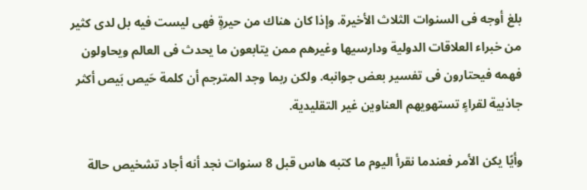بلغ أوجه فى السنوات الثلاث الأخيرة. وإذا كان هناك من حيرةٍ فهى ليست فيه بل لدى كثير من خبراء العلاقات الدولية ودارسيها وغيرهم ممن يتابعون ما يحدث فى العالم ويحاولون فهمه فيحتارون فى تفسير بعض جوانبه. ولكن ربما وجد المترجم أن كلمة حَيص بَيص أكثر جاذبية لقراءٍ تستهويهم العناوين غير التقليدية.

وأيًا يكن الأمر فعندما نقرأ اليوم ما كتبه هاس قبل 8 سنوات نجد أنه أجاد تشخيص حالة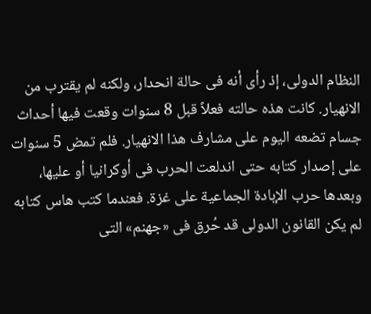النظام الدولى، إذ رأى أنه فى حالة انحدار، ولكنه لم يقترب من الانهيار. كانت هذه حالته فعلاً قبل 8 سنوات وقعت فيها أحداث جسام تضعه اليوم على مشارف هذا الانهيار. فلم تمض 5 سنوات على إصدار كتابه حتى اندلعت الحرب فى أوكرانيا أو عليها، وبعدها حرب الإبادة الجماعية على غزة. فعندما كتب هاس كتابه لم يكن القانون الدولى قد حُرق فى «جهنم» التى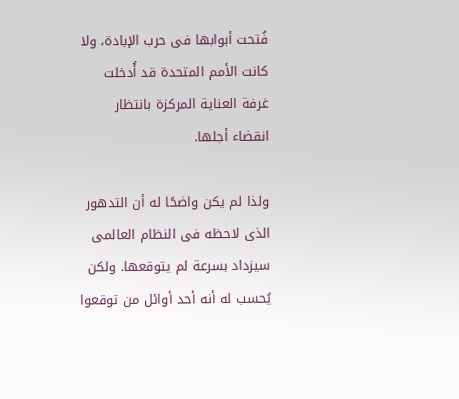فُتحت أبوابها فى حرب الإبادة، ولا كانت الأمم المتحدة قد أُدخلت غرفة العناية المركزة بانتظار انقضاء أجلها.

ولذا لم يكن واضحًا له أن التدهور الذى لاحظه فى النظام العالمى سيزداد بسرعة لم يتوقعها. ولكن يُحسب له أنه أحد أوائل من توقعوا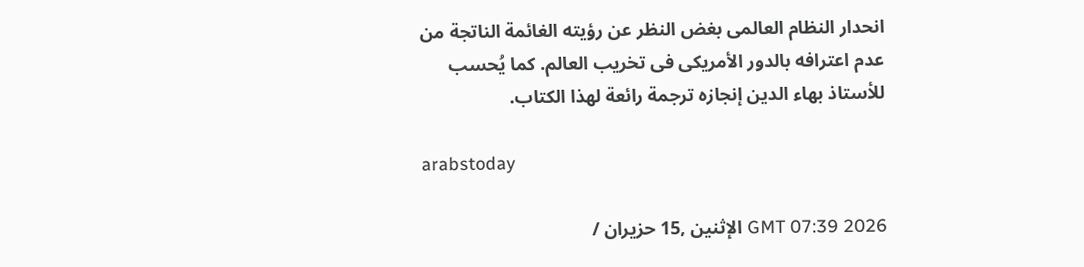انحدار النظام العالمى بغض النظر عن رؤيته الغائمة الناتجة من عدم اعترافه بالدور الأمريكى فى تخريب العالم. كما يُحسب للأستاذ بهاء الدين إنجازه ترجمة رائعة لهذا الكتاب.

arabstoday

GMT 07:39 2026 الإثنين ,15 حزيران /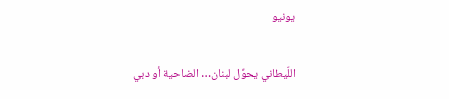يونيو

اللّيطاني يحوِّل لبنان… الضاحية أو دبي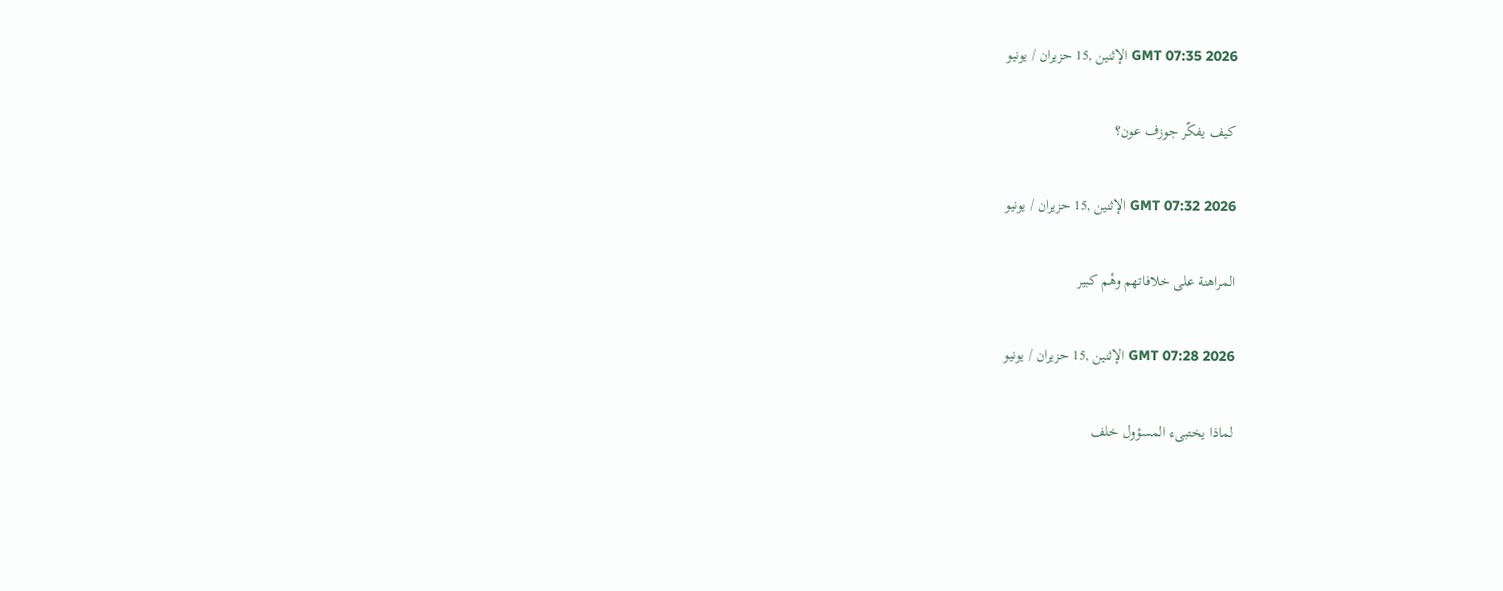GMT 07:35 2026 الإثنين ,15 حزيران / يونيو

كيف يفكّر جوزف عون؟

GMT 07:32 2026 الإثنين ,15 حزيران / يونيو

المراهنة على خلافاتهم وهْم كبير

GMT 07:28 2026 الإثنين ,15 حزيران / يونيو

لماذا يختبىء المسؤول خلف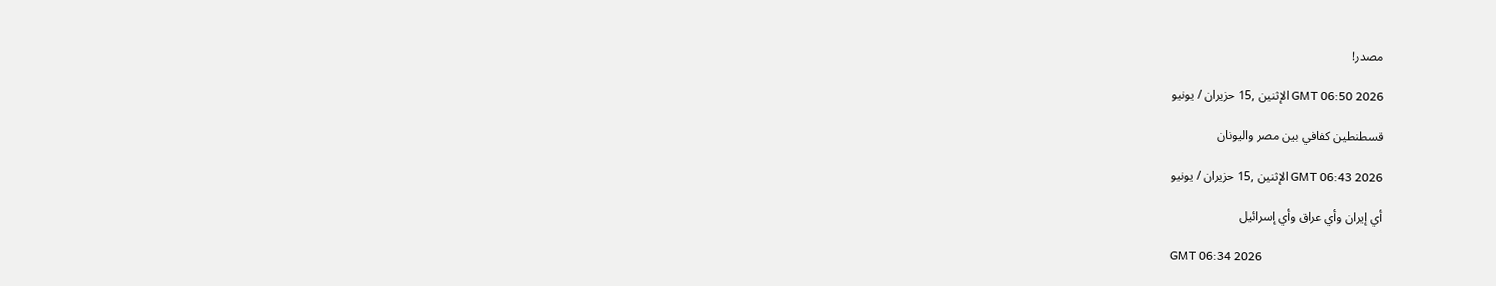مصدر!

GMT 06:50 2026 الإثنين ,15 حزيران / يونيو

قسطنطين كفافي بين مصر واليونان

GMT 06:43 2026 الإثنين ,15 حزيران / يونيو

أي إيران وأي عراق وأي إسرائيل

GMT 06:34 2026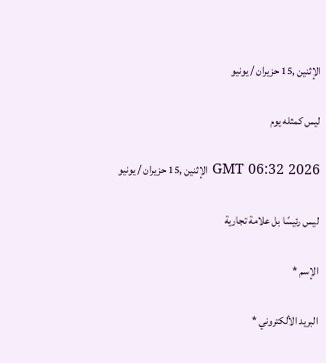الإثنين ,15 حزيران / يونيو

ليس كمثله يوم

GMT 06:32 2026 الإثنين ,15 حزيران / يونيو

ليس رئيسًا بل علامة تجارية

الإسم *

البريد الألكتروني *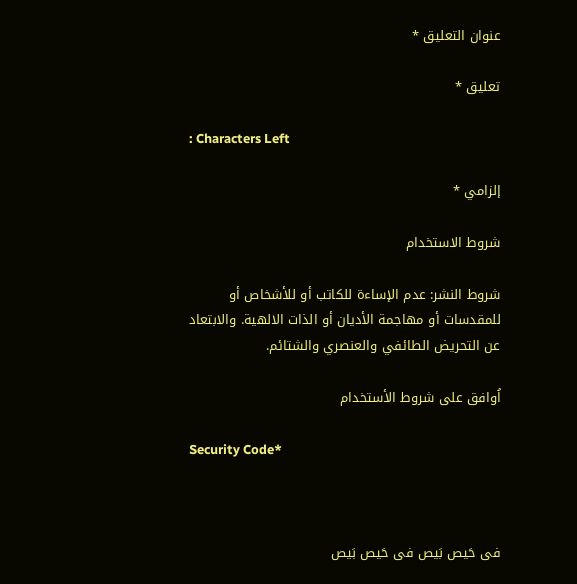عنوان التعليق *

تعليق *

: Characters Left

إلزامي *

شروط الاستخدام

شروط النشر: عدم الإساءة للكاتب أو للأشخاص أو للمقدسات أو مهاجمة الأديان أو الذات الالهية. والابتعاد عن التحريض الطائفي والعنصري والشتائم.

اُوافق على شروط الأستخدام

Security Code*



فى حَيص بَيص فى حَيص بَيص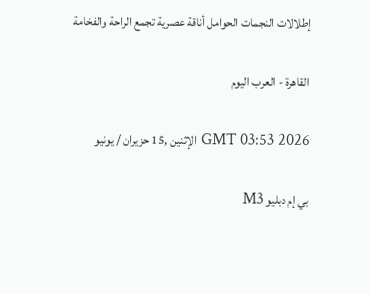إطلالات النجمات الحوامل أناقة عصرية تجمع الراحة والفخامة

القاهرة - العرب اليوم

GMT 03:53 2026 الإثنين ,15 حزيران / يونيو

بي إم دبليو M3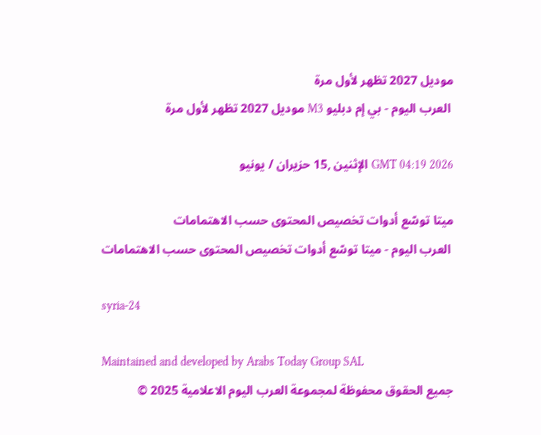موديل 2027 تظهر لأول مرة
 العرب اليوم - بي إم دبليو M3 موديل 2027 تظهر لأول مرة

GMT 04:19 2026 الإثنين ,15 حزيران / يونيو

ميتا توسّع أدوات تخصيص المحتوى حسب الاهتمامات
 العرب اليوم - ميتا توسّع أدوات تخصيص المحتوى حسب الاهتمامات

syria-24

Maintained and developed by Arabs Today Group SAL
جميع الحقوق محفوظة لمجموعة العرب اليوم الاعلامية 2025 ©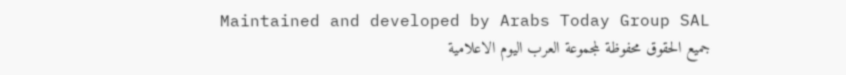Maintained and developed by Arabs Today Group SAL
جميع الحقوق محفوظة لمجموعة العرب اليوم الاعلامية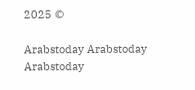2025 ©

Arabstoday Arabstoday Arabstoday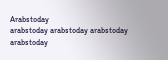Arabstoday
arabstoday arabstoday arabstoday
arabstoday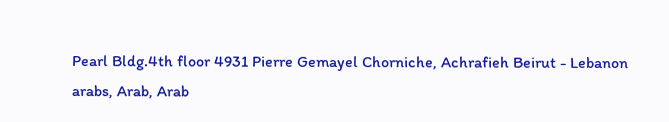Pearl Bldg.4th floor 4931 Pierre Gemayel Chorniche, Achrafieh Beirut - Lebanon
arabs, Arab, Arab